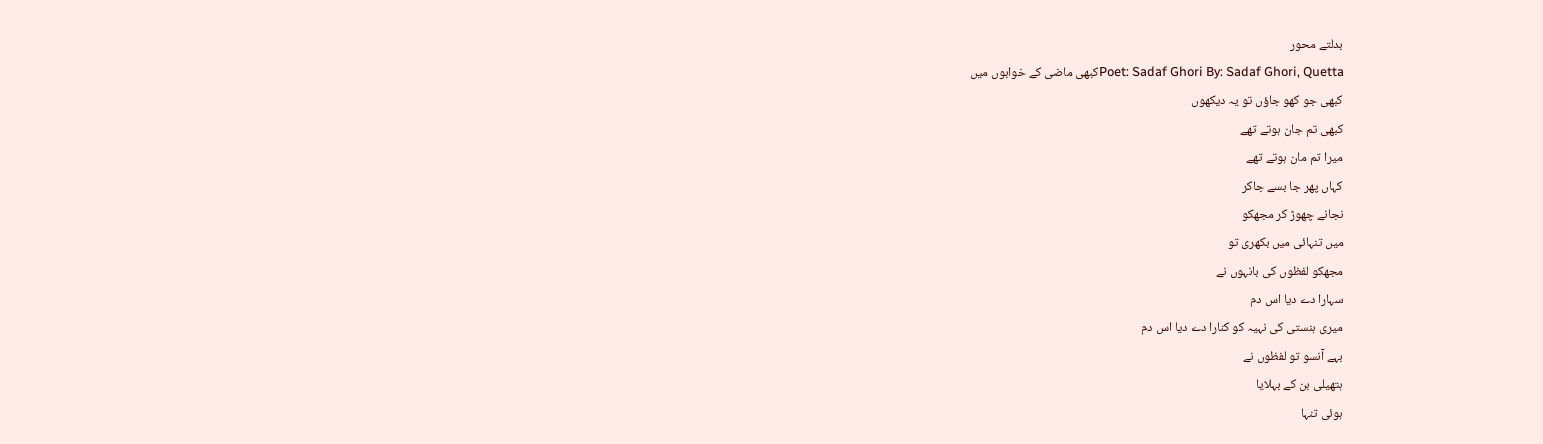بدلتے محور
Poet: Sadaf Ghori By: Sadaf Ghori, Quettaکبھی ماضی کے خوابوں میں
کبھی جو کھو جاؤں تو یہ دیکھوں
کبھی تم جان ہوتے تھے
میرا تم مان ہوتے تھے
کہاں پھر جا بسے جاکر
نجانے چھوڑ کر مجھکو
میں تنہائی میں بکھری تو
مجھکو لفظوں کی بانہوں نے
سہارا دے دیا اس دم
میری ہنستی کی نہیہ کو کنارا دے دیا اس دم
بہے آنسو تو لفظوں نے
ہتھیلی بن کے بہلایا
ہوئی تنہا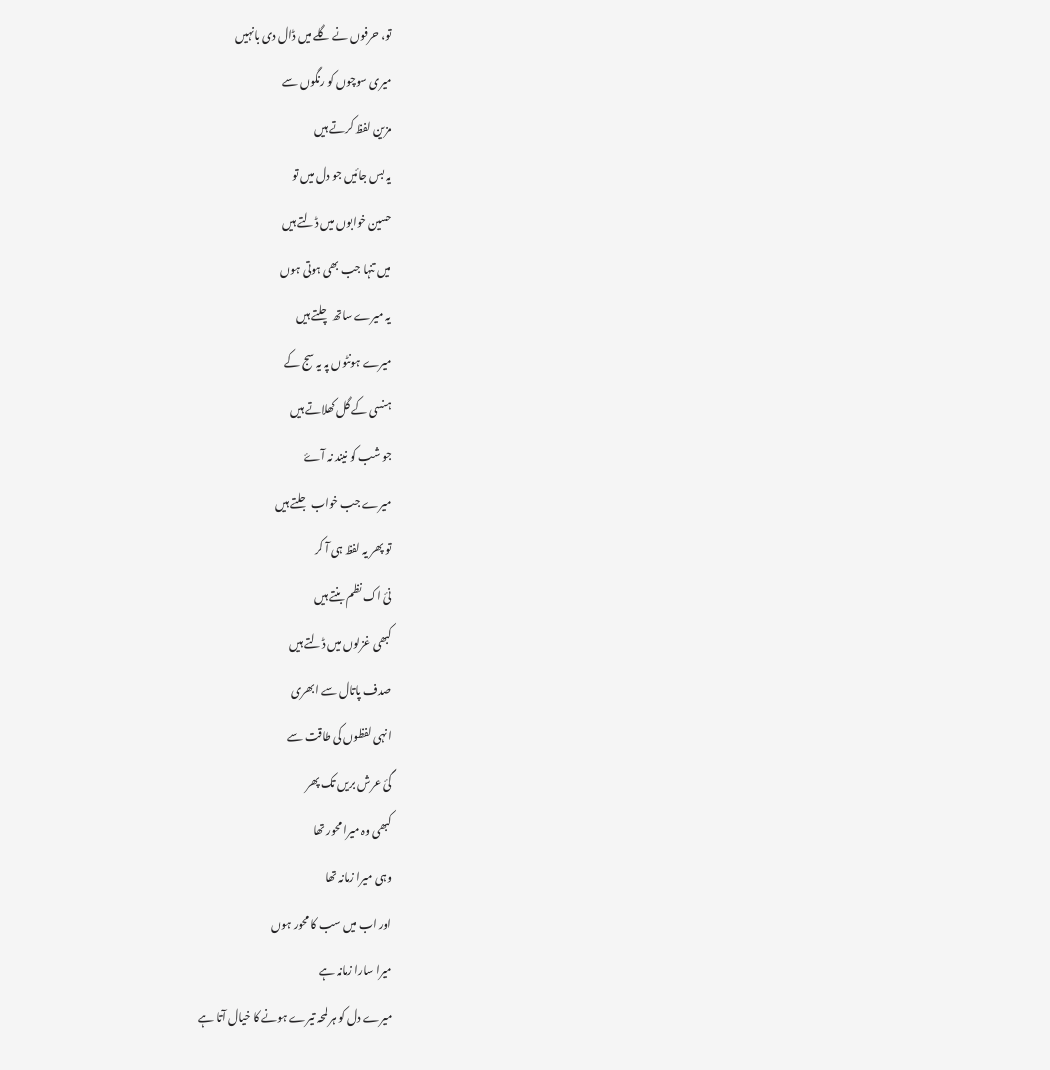تو، حرفوں نے گلے میں ڈال دی بانہیں
میری سوچوں کو رنگوں سے
مزین لفظ کرتے ہیں
یہ بس جائیں جو دل میں تو
حسین خوابوں میں ڈلتے ہیں
میں تنہا جب بھی ہوتی ہوں
یہ میرے ساتھ چلتے ہیں
میرے ہونٹوں پہ یہ سج کے
ہنسی کے گل کھلاتے ہیں
جو شب کو نیند نہ آۓ
میرے جب خواب جلتے ہیں
تو پھر یہ لفظ ہی آ کر
نئ اک نظم بنتے ہیں
کبھی غزلوں میں ڈلتے ہیں
صدف پاتال سے ابھری
انہی لفظوں کی طاقت سے
گئ عرش بریں تک پھر
کبھی وہ میرا محور تھا
وہی میرا زمانہ تھا
اور اب میں سب کا محور ہوں
میرا سارا زمانہ ہے
میرے دل کو ہر لمحہ تیرے ہونے کا خیال آتا ہے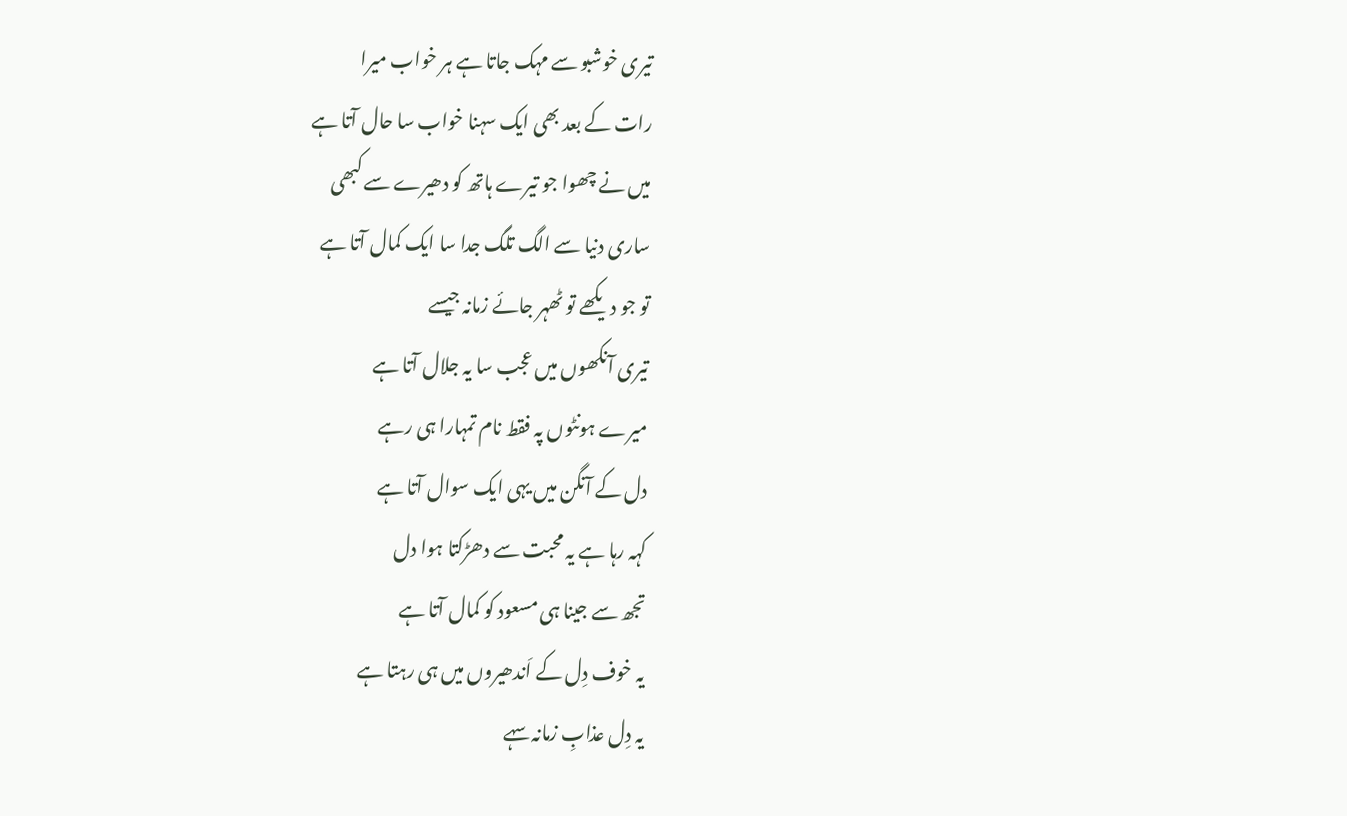تیری خوشبو سے مہک جاتا ہے ہر خواب میرا
رات کے بعد بھی ایک سہنا خواب سا حال آتا ہے
میں نے چھوا جو تیرے ہاتھ کو دھیرے سے کبھی
ساری دنیا سے الگ تلگ جدا سا ایک کمال آتا ہے
تو جو دیکھے تو ٹھہر جائے زمانہ جیسے
تیری آنکھوں میں عجب سا یہ جلال آتا ہے
میرے ہونٹوں پہ فقط نام تمہارا ہی رہے
دل کے آنگن میں یہی ایک سوال آتا ہے
کہہ رہا ہے یہ محبت سے دھڑکتا ہوا دل
تجھ سے جینا ہی مسعود کو کمال آتا ہے
یہ خوف دِل کے اَندھیروں میں ہی رہتا ہے
یہ دِل عذابِ زمانہ سہے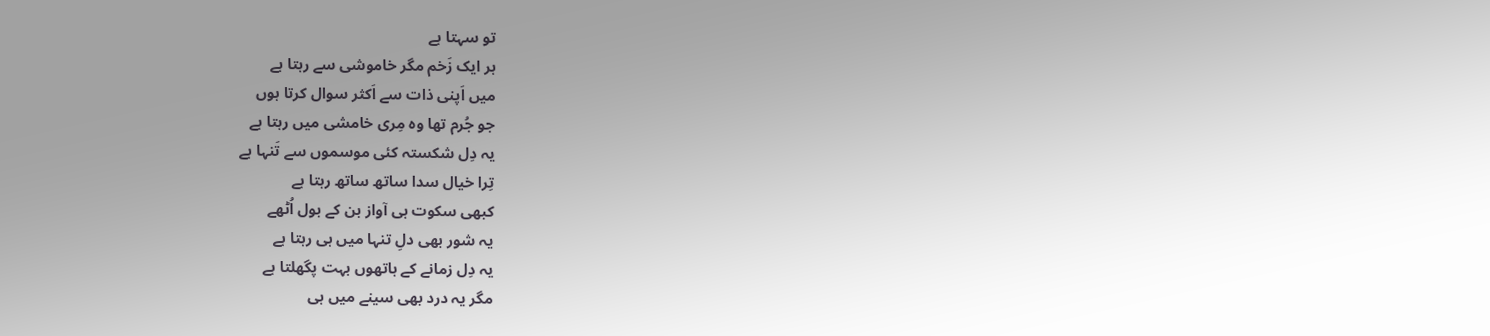تو سہتا ہے
ہر ایک زَخم مگر خاموشی سے رہتا ہے
میں اَپنی ذات سے اَکثر سوال کرتا ہوں
جو جُرم تھا وہ مِری خامشی میں رہتا ہے
یہ دِل شکستہ کئی موسموں سے تَنہا ہے
تِرا خیال سدا ساتھ ساتھ رہتا ہے
کبھی سکوت ہی آواز بن کے بول اُٹھے
یہ شور بھی دلِ تنہا میں ہی رہتا ہے
یہ دِل زمانے کے ہاتھوں بہت پگھلتا ہے
مگر یہ درد بھی سینے میں ہی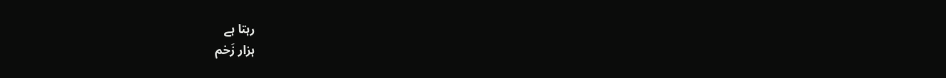رہتا ہے
ہزار زَخم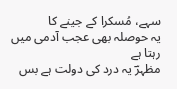سہے، مُسکرا کے جینے کا
یہ حوصلہ بھی عجب آدمی میں رہتا ہے
مظہرؔ یہ درد کی دولت ہے بس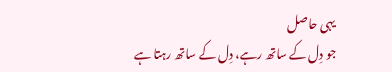یہی حاصل
جو دِل کے ساتھ رہے، دِل کے ساتھ رہتا ہے